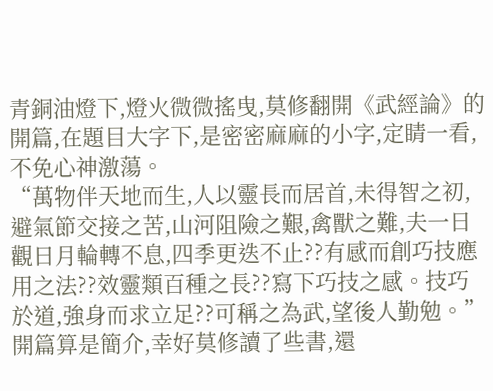青銅油燈下,燈火微微搖曳,莫修翻開《武經論》的開篇,在題目大字下,是密密麻麻的小字,定睛一看,不免心神激蕩。
“萬物伴天地而生,人以靈長而居首,未得智之初,避氣節交接之苦,山河阻險之艱,禽獸之難,夫一日觀日月輪轉不息,四季更迭不止??有感而創巧技應用之法??效靈類百種之長??寫下巧技之感。技巧於道,強身而求立足??可稱之為武,望後人勤勉。”
開篇算是簡介,幸好莫修讀了些書,還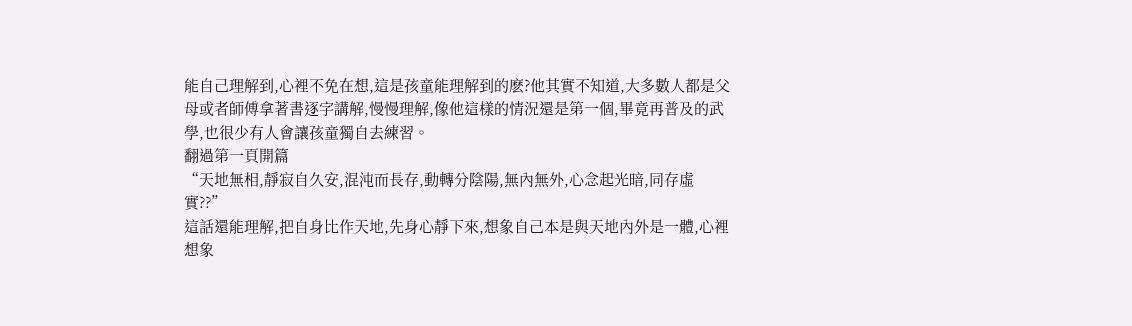能自己理解到,心裡不免在想,這是孩童能理解到的麽?他其實不知道,大多數人都是父母或者師傅拿著書逐字講解,慢慢理解,像他這樣的情況還是第一個,畢竟再普及的武學,也很少有人會讓孩童獨自去練習。
翻過第一頁開篇
“天地無相,靜寂自久安,混沌而長存,動轉分陰陽,無內無外,心念起光暗,同存虛實??”
這話還能理解,把自身比作天地,先身心靜下來,想象自己本是與天地內外是一體,心裡想象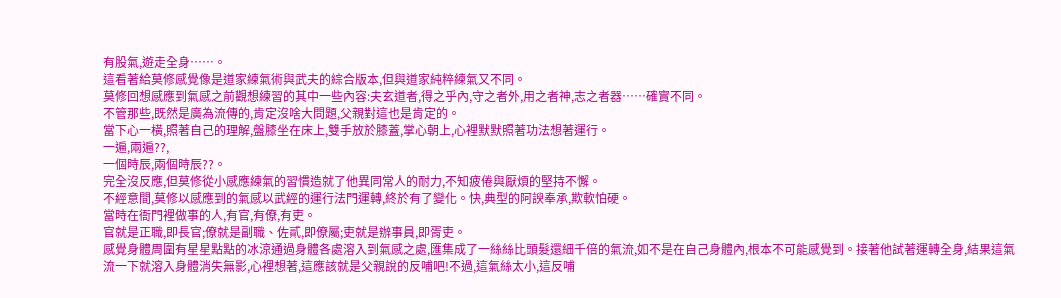有股氣,遊走全身……。
這看著給莫修感覺像是道家練氣術與武夫的綜合版本,但與道家純粹練氣又不同。
莫修回想感應到氣感之前觀想練習的其中一些內容:夫玄道者,得之乎內,守之者外,用之者神,志之者器……確實不同。
不管那些,既然是廣為流傳的,肯定沒啥大問題,父親對這也是肯定的。
當下心一橫,照著自己的理解,盤膝坐在床上,雙手放於膝蓋,掌心朝上,心裡默默照著功法想著運行。
一遍,兩遍??,
一個時辰,兩個時辰??。
完全沒反應,但莫修從小感應練氣的習慣造就了他異同常人的耐力,不知疲倦與厭煩的堅持不懈。
不經意間,莫修以感應到的氣感以武經的運行法門運轉,終於有了變化。快,典型的阿諛奉承,欺軟怕硬。
當時在衙門裡做事的人,有官,有僚,有吏。
官就是正職,即長官;僚就是副職、佐貳,即僚屬;吏就是辦事員,即胥吏。
感覺身體周圍有星星點點的冰涼通過身體各處溶入到氣感之處,匯集成了一絲絲比頭髮還細千倍的氣流,如不是在自己身體內,根本不可能感覺到。接著他試著運轉全身,結果這氣流一下就溶入身體消失無影,心裡想著,這應該就是父親說的反哺吧!不過,這氣絲太小,這反哺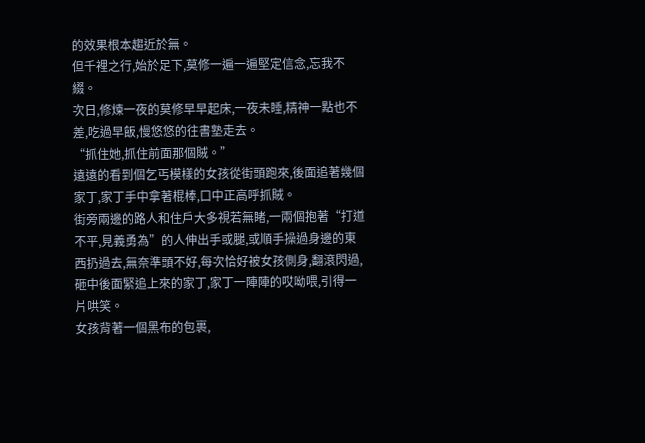的效果根本趨近於無。
但千裡之行,始於足下,莫修一遍一遍堅定信念,忘我不綴。
次日,修煉一夜的莫修早早起床,一夜未睡,精神一點也不差,吃過早飯,慢悠悠的往書塾走去。
“抓住她,抓住前面那個賊。”
遠遠的看到個乞丐模樣的女孩從街頭跑來,後面追著幾個家丁,家丁手中拿著棍棒,口中正高呼抓賊。
街旁兩邊的路人和住戶大多視若無睹,一兩個抱著“打道不平,見義勇為”的人伸出手或腿,或順手操過身邊的東西扔過去,無奈準頭不好,每次恰好被女孩側身,翻滾閃過,砸中後面緊追上來的家丁,家丁一陣陣的哎呦喂,引得一片哄笑。
女孩背著一個黑布的包裹,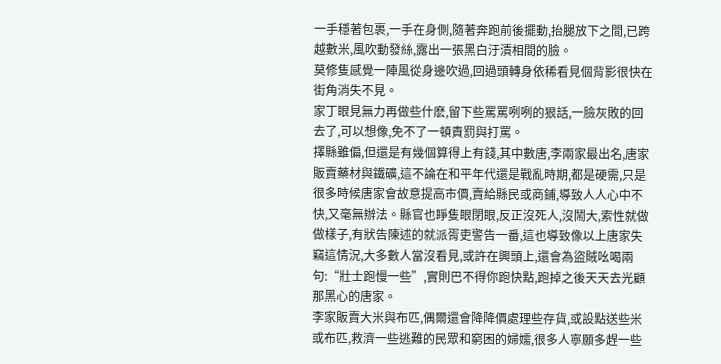一手穩著包裹,一手在身側,隨著奔跑前後擺動,抬腿放下之間,已跨越數米,風吹動發絲,露出一張黑白汙漬相間的臉。
莫修隻感覺一陣風從身邊吹過,回過頭轉身依稀看見個背影很快在街角消失不見。
家丁眼見無力再做些什麽,留下些罵罵咧咧的狠話,一臉灰敗的回去了,可以想像,免不了一頓責罰與打罵。
擇縣雖偏,但還是有幾個算得上有錢,其中數唐,李兩家最出名,唐家販賣藥材與鐵礦,這不論在和平年代還是戰亂時期,都是硬需,只是很多時候唐家會故意提高市價,賣給縣民或商鋪,導致人人心中不快,又毫無辦法。縣官也睜隻眼閉眼,反正沒死人,沒鬧大,索性就做做樣子,有狀告陳述的就派胥吏警告一番,這也導致像以上唐家失竊這情況,大多數人當沒看見,或許在興頭上,還會為盜賊吆喝兩句:“壯士跑慢一些”,實則巴不得你跑快點,跑掉之後天天去光顧那黑心的唐家。
李家販賣大米與布匹,偶爾還會降降價處理些存貨,或設點送些米或布匹,救濟一些逃難的民眾和窮困的婦嬬,很多人寧願多趕一些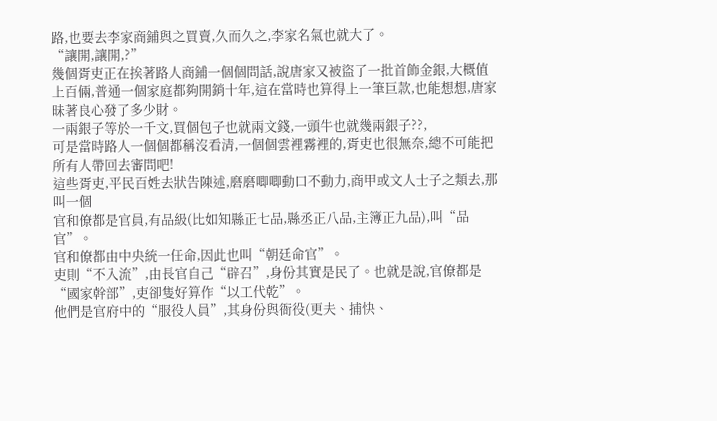路,也要去李家商鋪與之買賣,久而久之,李家名氣也就大了。
“讓開,讓開,?”
幾個胥吏正在挨著路人商鋪一個個問話,說唐家又被盜了一批首飾金銀,大概值上百倆,普通一個家庭都夠開銷十年,這在當時也算得上一筆巨款,也能想想,唐家昧著良心發了多少財。
一兩銀子等於一千文,買個包子也就兩文錢,一頭牛也就幾兩銀子??,
可是當時路人一個個都稱沒看清,一個個雲裡霧裡的,胥吏也很無奈,總不可能把所有人帶回去審問吧!
這些胥吏,平民百姓去狀告陳述,磨磨唧唧動口不動力,商甲或文人士子之類去,那叫一個
官和僚都是官員,有品級(比如知縣正七品,縣丞正八品,主簿正九品),叫“品官”。
官和僚都由中央統一任命,因此也叫“朝廷命官”。
吏則“不入流”,由長官自己“辟召”,身份其實是民了。也就是說,官僚都是“國家幹部”,吏卻隻好算作“以工代乾”。
他們是官府中的“服役人員”,其身份與衙役(更夫、捕快、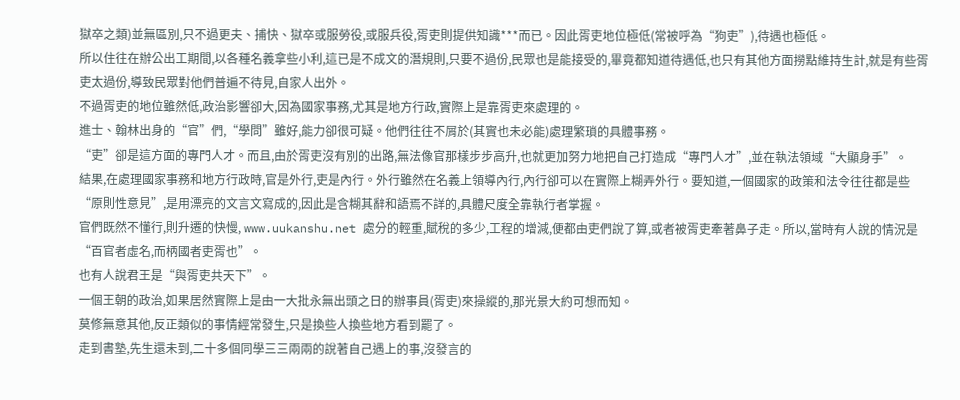獄卒之類)並無區別,只不過更夫、捕快、獄卒或服勞役,或服兵役,胥吏則提供知識***而已。因此胥吏地位極低(常被呼為“狗吏”),待遇也極低。
所以住往在辦公出工期間,以各種名義拿些小利,這已是不成文的潛規則,只要不過份,民眾也是能接受的,畢竟都知道待遇低,也只有其他方面撈點維持生計,就是有些胥吏太過份,導致民眾對他們普遍不待見,自家人出外。
不過胥吏的地位雖然低,政治影響卻大,因為國家事務,尤其是地方行政,實際上是靠胥吏來處理的。
進士、翰林出身的“官”們,“學問”雖好,能力卻很可疑。他們往往不屑於(其實也未必能)處理繁瑣的具體事務。
“吏”卻是這方面的專門人才。而且,由於胥吏沒有別的出路,無法像官那樣步步高升,也就更加努力地把自己打造成“專門人才”,並在執法領域“大顯身手”。
結果,在處理國家事務和地方行政時,官是外行,吏是內行。外行雖然在名義上領導內行,內行卻可以在實際上糊弄外行。要知道,一個國家的政策和法令往往都是些“原則性意見”,是用漂亮的文言文寫成的,因此是含糊其辭和語焉不詳的,具體尺度全靠執行者掌握。
官們既然不懂行,則升遷的快慢, www.uukanshu.net 處分的輕重,賦稅的多少,工程的增減,便都由吏們說了算,或者被胥吏牽著鼻子走。所以,當時有人說的情況是“百官者虛名,而柄國者吏胥也”。
也有人說君王是“與胥吏共天下”。
一個王朝的政治,如果居然實際上是由一大批永無出頭之日的辦事員(胥吏)來操縱的,那光景大約可想而知。
莫修無意其他,反正類似的事情經常發生,只是換些人換些地方看到罷了。
走到書塾,先生還未到,二十多個同學三三兩兩的說著自己遇上的事,沒發言的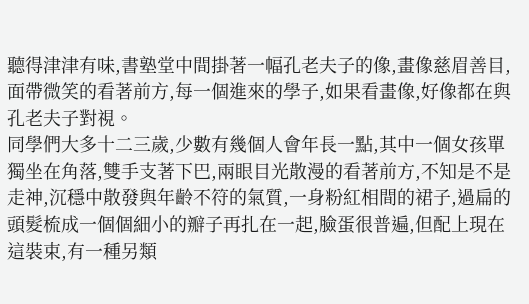聽得津津有味,書塾堂中間掛著一幅孔老夫子的像,畫像慈眉善目,面帶微笑的看著前方,每一個進來的學子,如果看畫像,好像都在與孔老夫子對視。
同學們大多十二三歲,少數有幾個人會年長一點,其中一個女孩單獨坐在角落,雙手支著下巴,兩眼目光散漫的看著前方,不知是不是走神,沉穩中散發與年齡不符的氣質,一身粉紅相間的裙子,過扁的頭髮梳成一個個細小的瓣子再扎在一起,臉蛋很普遍,但配上現在這裝束,有一種另類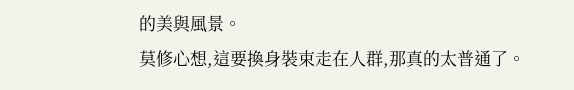的美與風景。
莫修心想,這要換身裝束走在人群,那真的太普通了。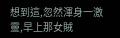想到這,忽然渾身一激靈,早上那女賊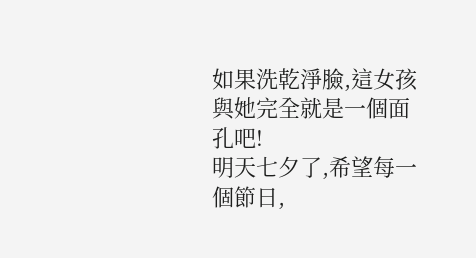如果洗乾淨臉,這女孩與她完全就是一個面孔吧!
明天七夕了,希望每一個節日,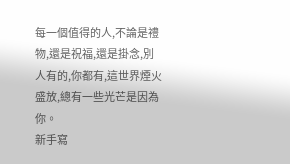每一個值得的人,不論是禮物,還是祝福,還是掛念,別人有的,你都有,這世界煙火盛放,總有一些光芒是因為你。
新手寫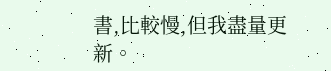書,比較慢,但我盡量更新。